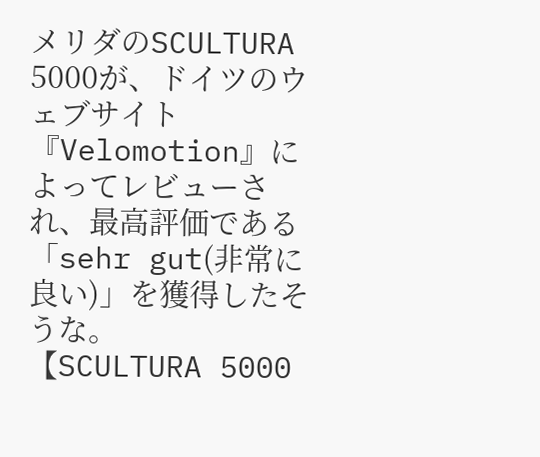メリダのSCULTURA 5000が、ドイツのウェブサイト『Velomotion』によってレビューされ、最高評価である「sehr gut(非常に良い)」を獲得したそうな。
【SCULTURA 5000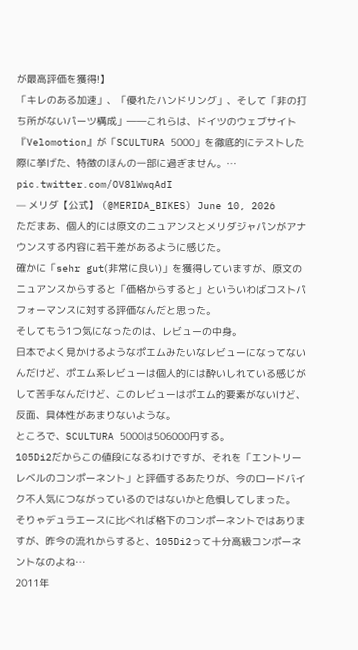が最高評価を獲得!】
「キレのある加速」、「優れたハンドリング」、そして「非の打ち所がないパーツ構成」――これらは、ドイツのウェブサイト『Velomotion』が「SCULTURA 5000」を徹底的にテストした際に挙げた、特徴のほんの一部に過ぎません。… pic.twitter.com/OV8lWwqAdI
— メリダ【公式】 (@MERIDA_BIKES) June 10, 2026
ただまあ、個人的には原文のニュアンスとメリダジャパンがアナウンスする内容に若干差があるように感じた。
確かに「sehr gut(非常に良い)」を獲得していますが、原文のニュアンスからすると「価格からすると」といういわばコストパフォーマンスに対する評価なんだと思った。
そしてもう1つ気になったのは、レビューの中身。
日本でよく見かけるようなポエムみたいなレビューになってないんだけど、ポエム系レビューは個人的には酔いしれている感じがして苦手なんだけど、このレビューはポエム的要素がないけど、反面、具体性があまりないような。
ところで、SCULTURA 5000は506000円する。
105Di2だからこの値段になるわけですが、それを「エントリーレベルのコンポーネント」と評価するあたりが、今のロードバイク不人気につながっているのではないかと危惧してしまった。
そりゃデュラエースに比べれば格下のコンポーネントではありますが、昨今の流れからすると、105Di2って十分高級コンポーネントなのよね…
2011年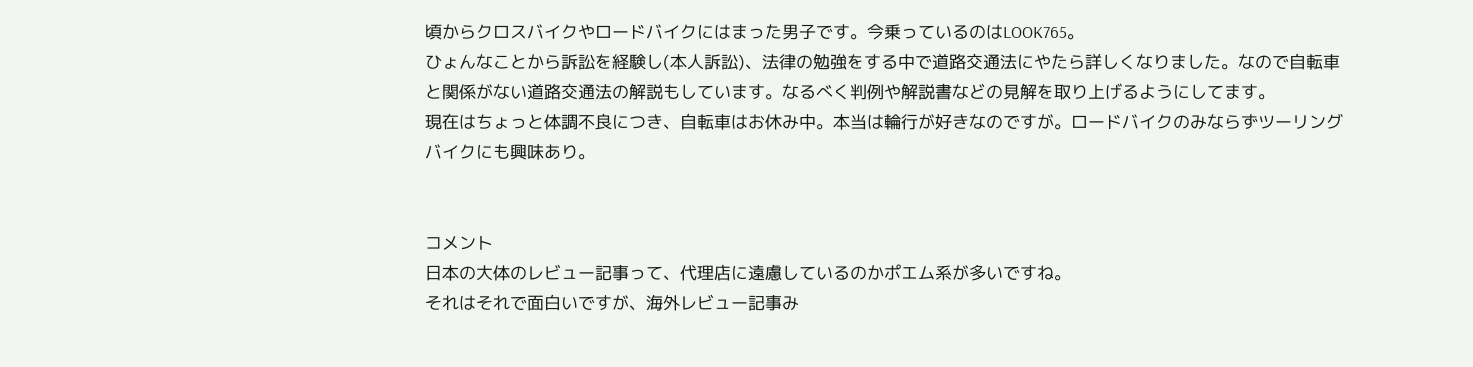頃からクロスバイクやロードバイクにはまった男子です。今乗っているのはLOOK765。
ひょんなことから訴訟を経験し(本人訴訟)、法律の勉強をする中で道路交通法にやたら詳しくなりました。なので自転車と関係がない道路交通法の解説もしています。なるべく判例や解説書などの見解を取り上げるようにしてます。
現在はちょっと体調不良につき、自転車はお休み中。本当は輪行が好きなのですが。ロードバイクのみならずツーリングバイクにも興味あり。


コメント
日本の大体のレビュー記事って、代理店に遠慮しているのかポエム系が多いですね。
それはそれで面白いですが、海外レビュー記事み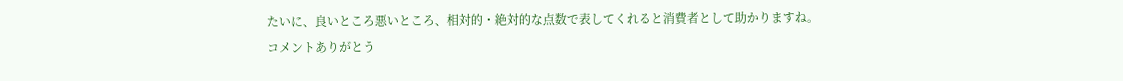たいに、良いところ悪いところ、相対的・絶対的な点数で表してくれると消費者として助かりますね。
コメントありがとう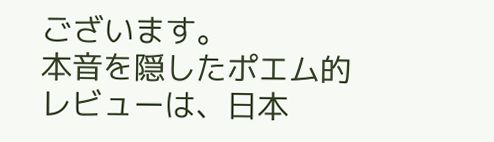ございます。
本音を隠したポエム的レビューは、日本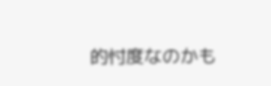的忖度なのかも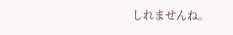しれませんね。